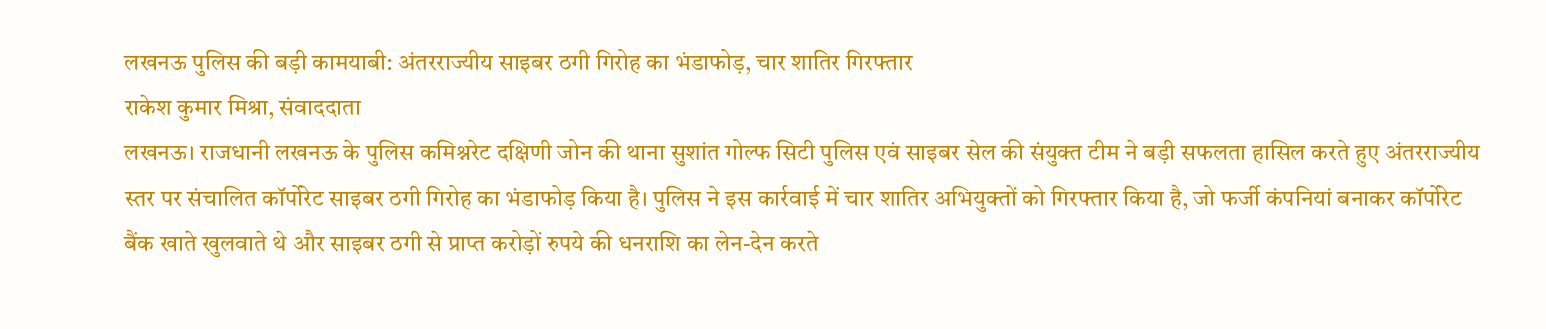लखनऊ पुलिस की बड़ी कामयाबी: अंतरराज्यीय साइबर ठगी गिरोह का भंडाफोड़, चार शातिर गिरफ्तार
राकेश कुमार मिश्रा, संवाददाता
लखनऊ। राजधानी लखनऊ के पुलिस कमिश्नरेट दक्षिणी जोन की थाना सुशांत गोल्फ सिटी पुलिस एवं साइबर सेल की संयुक्त टीम ने बड़ी सफलता हासिल करते हुए अंतरराज्यीय स्तर पर संचालित कॉर्पोरेट साइबर ठगी गिरोह का भंडाफोड़ किया है। पुलिस ने इस कार्रवाई में चार शातिर अभियुक्तों को गिरफ्तार किया है, जो फर्जी कंपनियां बनाकर कॉर्पोरेट बैंक खाते खुलवाते थे और साइबर ठगी से प्राप्त करोड़ों रुपये की धनराशि का लेन-देन करते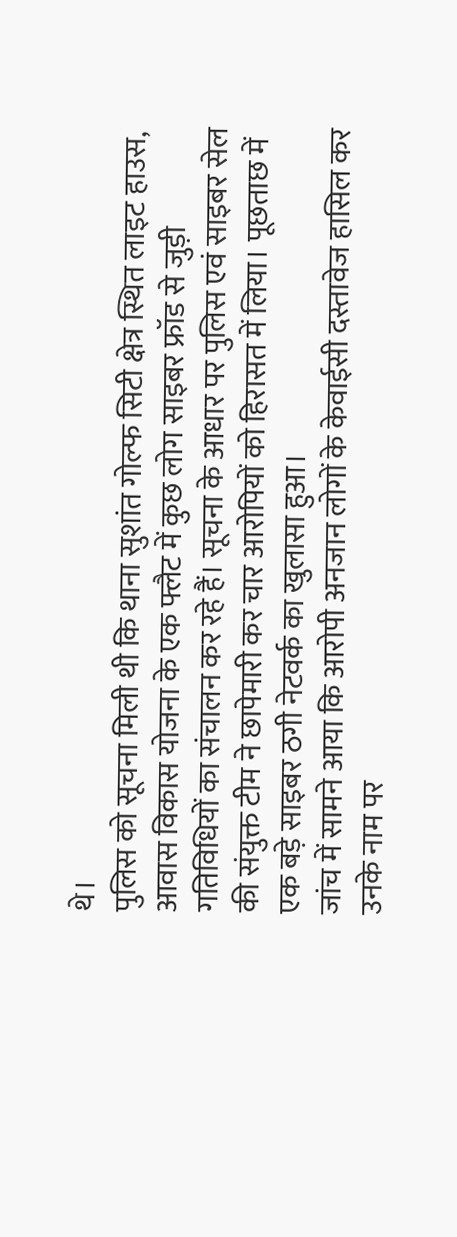थे।
पुलिस को सूचना मिली थी कि थाना सुशांत गोल्फ सिटी क्षेत्र स्थित लाइट हाउस, आवास विकास योजना के एक फ्लैट में कुछ लोग साइबर फ्रॉड से जुड़ी गतिविधियों का संचालन कर रहे हैं। सूचना के आधार पर पुलिस एवं साइबर सेल की संयुक्त टीम ने छापेमारी कर चार आरोपियों को हिरासत में लिया। पूछताछ में एक बड़े साइबर ठगी नेटवर्क का खुलासा हुआ।
जांच में सामने आया कि आरोपी अनजान लोगों के केवाईसी दस्तावेज हासिल कर उनके नाम पर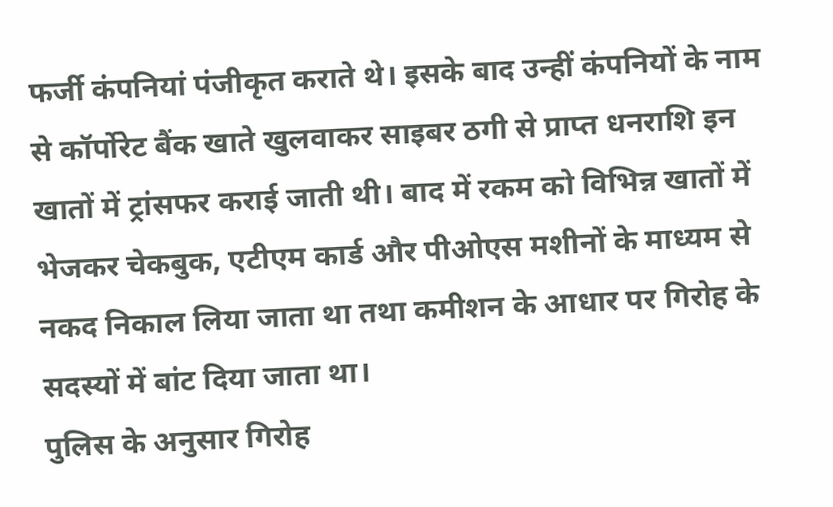फर्जी कंपनियां पंजीकृत कराते थे। इसके बाद उन्हीं कंपनियों के नाम से कॉर्पोरेट बैंक खाते खुलवाकर साइबर ठगी से प्राप्त धनराशि इन खातों में ट्रांसफर कराई जाती थी। बाद में रकम को विभिन्न खातों में भेजकर चेकबुक, एटीएम कार्ड और पीओएस मशीनों के माध्यम से नकद निकाल लिया जाता था तथा कमीशन के आधार पर गिरोह के सदस्यों में बांट दिया जाता था।
पुलिस के अनुसार गिरोह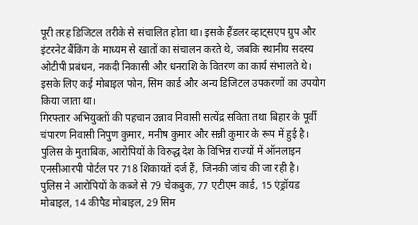पूरी तरह डिजिटल तरीके से संचालित होता था। इसके हैंडलर व्हाट्सएप ग्रुप और इंटरनेट बैंकिंग के माध्यम से खातों का संचालन करते थे, जबकि स्थानीय सदस्य ओटीपी प्रबंधन, नकदी निकासी और धनराशि के वितरण का कार्य संभालते थे। इसके लिए कई मोबाइल फोन, सिम कार्ड और अन्य डिजिटल उपकरणों का उपयोग किया जाता था।
गिरफ्तार अभियुक्तों की पहचान उन्नाव निवासी सत्येंद्र सविता तथा बिहार के पूर्वी चंपारण निवासी निपुण कुमार, मनीष कुमार और सन्नी कुमार के रूप में हुई है। पुलिस के मुताबिक, आरोपियों के विरुद्ध देश के विभिन्न राज्यों में ऑनलाइन एनसीआरपी पोर्टल पर 718 शिकायतें दर्ज हैं, जिनकी जांच की जा रही है।
पुलिस ने आरोपियों के कब्जे से 79 चेकबुक, 77 एटीएम कार्ड, 15 एंड्रॉयड मोबाइल, 14 कीपैड मोबाइल, 29 सिम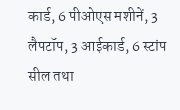कार्ड, 6 पीओएस मशीनें, 3 लैपटॉप, 3 आईकार्ड, 6 स्टांप सील तथा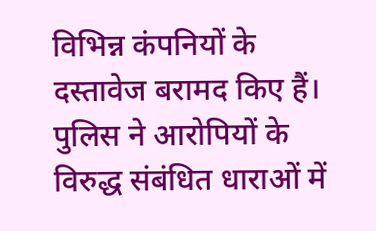विभिन्न कंपनियों के दस्तावेज बरामद किए हैं।
पुलिस ने आरोपियों के विरुद्ध संबंधित धाराओं में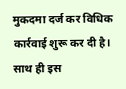मुकदमा दर्ज कर विधिक कार्रवाई शुरू कर दी है। साथ ही इस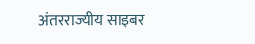अंतरराज्यीय साइबर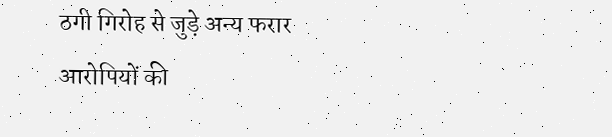ठगी गिरोह से जुड़े अन्य फरार आरोपियों की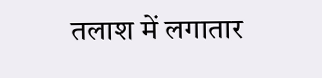तलाश में लगातार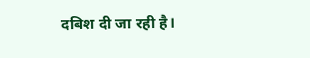दबिश दी जा रही है।